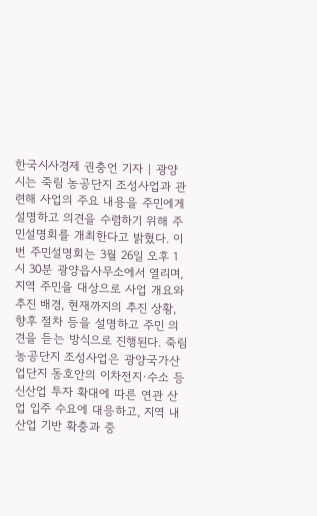한국시사경제 권충언 기자 | 광양시는 죽림 농공단지 조성사업과 관련해 사업의 주요 내용을 주민에게 설명하고 의견을 수렴하기 위해 주민설명회를 개최한다고 밝혔다. 이번 주민설명회는 3월 26일 오후 1시 30분 광양읍사무소에서 열리며, 지역 주민을 대상으로 사업 개요와 추진 배경, 현재까지의 추진 상황, 향후 절차 등을 설명하고 주민 의견을 듣는 방식으로 진행된다. 죽림 농공단지 조성사업은 광양국가산업단지 동호안의 이차전지·수소 등 신산업 투자 확대에 따른 연관 산업 입주 수요에 대응하고, 지역 내 산업 기반 확충과 중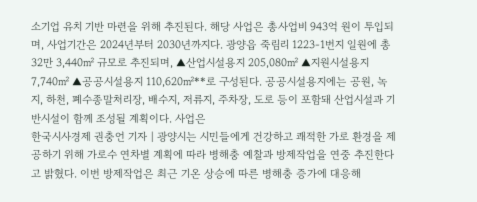소기업 유치 기반 마련을 위해 추진된다. 해당 사업은 총사업비 943억 원이 투입되며, 사업기간은 2024년부터 2030년까지다. 광양읍 죽림리 1223-1번지 일원에 총 32만 3,440㎡ 규모로 추진되며, ▲산업시설용지 205,080㎡ ▲지원시설용지 7,740㎡ ▲공공시설용지 110,620㎡**로 구성된다. 공공시설용지에는 공원, 녹지, 하천, 폐수종말처리장, 배수지, 저류지, 주차장, 도로 등이 포함돼 산업시설과 기반시설이 함께 조성될 계획이다. 사업은
한국시사경제 권충언 기자 | 광양시는 시민들에게 건강하고 쾌적한 가로 환경을 제공하기 위해 가로수 연차별 계획에 따라 병해충 예찰과 방제작업을 연중 추진한다고 밝혔다. 이번 방제작업은 최근 기온 상승에 따른 병해충 증가에 대응해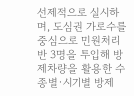선제적으로 실시하며, 도심권 가로수를 중심으로 민원처리반 3명을 투입해 방제차량을 활용한 수종별·시기별 방제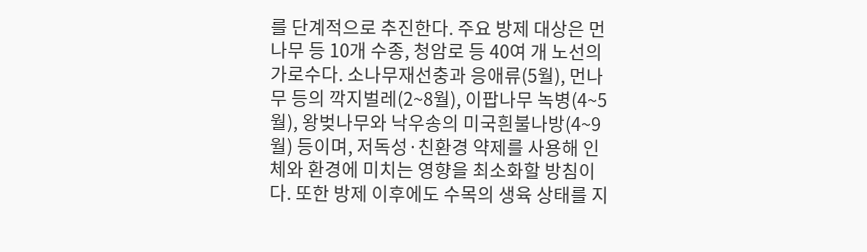를 단계적으로 추진한다. 주요 방제 대상은 먼나무 등 10개 수종, 청암로 등 40여 개 노선의 가로수다. 소나무재선충과 응애류(5월), 먼나무 등의 깍지벌레(2~8월), 이팝나무 녹병(4~5월), 왕벚나무와 낙우송의 미국흰불나방(4~9월) 등이며, 저독성·친환경 약제를 사용해 인체와 환경에 미치는 영향을 최소화할 방침이다. 또한 방제 이후에도 수목의 생육 상태를 지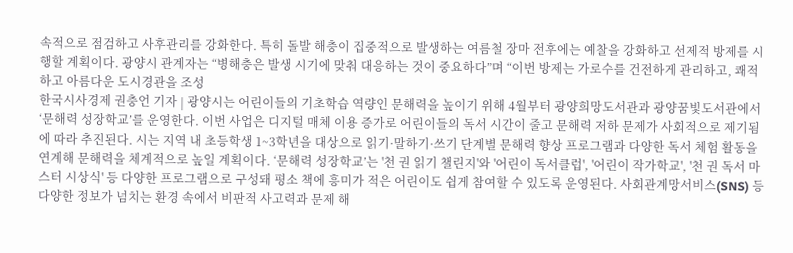속적으로 점검하고 사후관리를 강화한다. 특히 돌발 해충이 집중적으로 발생하는 여름철 장마 전후에는 예찰을 강화하고 선제적 방제를 시행할 계획이다. 광양시 관계자는 “병해충은 발생 시기에 맞춰 대응하는 것이 중요하다”며 “이번 방제는 가로수를 건전하게 관리하고, 쾌적하고 아름다운 도시경관을 조성
한국시사경제 권충언 기자 | 광양시는 어린이들의 기초학습 역량인 문해력을 높이기 위해 4월부터 광양희망도서관과 광양꿈빛도서관에서 ‘문해력 성장학교’를 운영한다. 이번 사업은 디지털 매체 이용 증가로 어린이들의 독서 시간이 줄고 문해력 저하 문제가 사회적으로 제기됨에 따라 추진된다. 시는 지역 내 초등학생 1~3학년을 대상으로 읽기·말하기·쓰기 단계별 문해력 향상 프로그램과 다양한 독서 체험 활동을 연계해 문해력을 체계적으로 높일 계획이다. ‘문해력 성장학교’는 '천 권 읽기 챌린지'와 '어린이 독서클럽', '어린이 작가학교', '천 권 독서 마스터 시상식' 등 다양한 프로그램으로 구성돼 평소 책에 흥미가 적은 어린이도 쉽게 참여할 수 있도록 운영된다. 사회관계망서비스(SNS) 등 다양한 정보가 넘치는 환경 속에서 비판적 사고력과 문제 해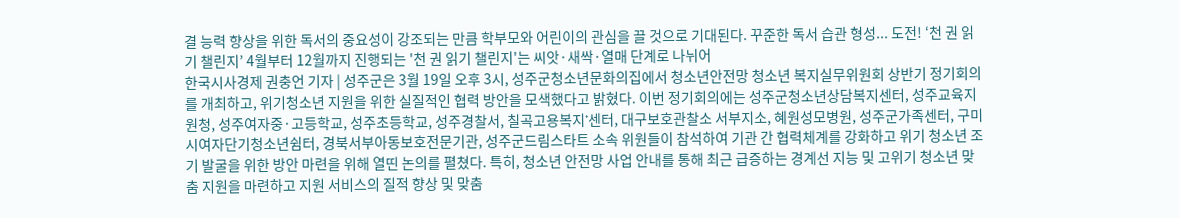결 능력 향상을 위한 독서의 중요성이 강조되는 만큼 학부모와 어린이의 관심을 끌 것으로 기대된다. 꾸준한 독서 습관 형성... 도전! ‘천 권 읽기 챌린지’ 4월부터 12월까지 진행되는 '천 권 읽기 챌린지'는 씨앗·새싹·열매 단계로 나뉘어
한국시사경제 권충언 기자 | 성주군은 3월 19일 오후 3시, 성주군청소년문화의집에서 청소년안전망 청소년 복지실무위원회 상반기 정기회의를 개최하고, 위기청소년 지원을 위한 실질적인 협력 방안을 모색했다고 밝혔다. 이번 정기회의에는 성주군청소년상담복지센터, 성주교육지원청, 성주여자중·고등학교, 성주초등학교, 성주경찰서, 칠곡고용복지⁺센터, 대구보호관찰소 서부지소, 혜원성모병원, 성주군가족센터, 구미시여자단기청소년쉼터, 경북서부아동보호전문기관, 성주군드림스타트 소속 위원들이 참석하여 기관 간 협력체계를 강화하고 위기 청소년 조기 발굴을 위한 방안 마련을 위해 열띤 논의를 펼쳤다. 특히, 청소년 안전망 사업 안내를 통해 최근 급증하는 경계선 지능 및 고위기 청소년 맞춤 지원을 마련하고 지원 서비스의 질적 향상 및 맞춤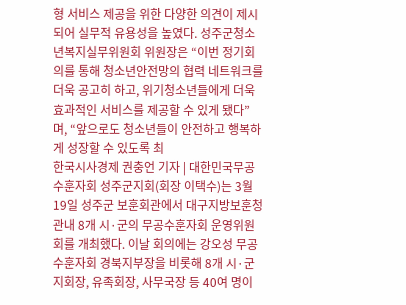형 서비스 제공을 위한 다양한 의견이 제시되어 실무적 유용성을 높였다. 성주군청소년복지실무위원회 위원장은 “이번 정기회의를 통해 청소년안전망의 협력 네트워크를 더욱 공고히 하고, 위기청소년들에게 더욱 효과적인 서비스를 제공할 수 있게 됐다”며, “앞으로도 청소년들이 안전하고 행복하게 성장할 수 있도록 최
한국시사경제 권충언 기자 | 대한민국무공수훈자회 성주군지회(회장 이택수)는 3월 19일 성주군 보훈회관에서 대구지방보훈청 관내 8개 시·군의 무공수훈자회 운영위원회를 개최했다. 이날 회의에는 강오성 무공수훈자회 경북지부장을 비롯해 8개 시·군지회장, 유족회장, 사무국장 등 40여 명이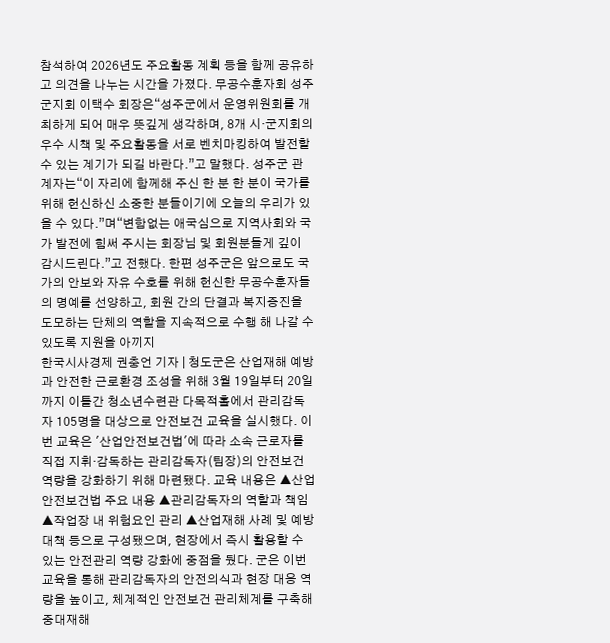참석하여 2026년도 주요활동 계획 등을 함께 공유하고 의견을 나누는 시간을 가졌다. 무공수훈자회 성주군지회 이택수 회장은“성주군에서 운영위원회를 개최하게 되어 매우 뜻깊게 생각하며, 8개 시·군지회의 우수 시책 및 주요활동을 서로 벤치마킹하여 발전할 수 있는 계기가 되길 바란다.”고 말했다. 성주군 관계자는“이 자리에 함께해 주신 한 분 한 분이 국가를 위해 헌신하신 소중한 분들이기에 오늘의 우리가 있을 수 있다.”며“변함없는 애국심으로 지역사회와 국가 발전에 힘써 주시는 회장님 및 회원분들게 깊이 감시드린다.”고 전했다. 한편 성주군은 앞으로도 국가의 안보와 자유 수호를 위해 헌신한 무공수훈자들의 명예를 선양하고, 회원 간의 단결과 복지증진을 도모하는 단체의 역할을 지속적으로 수행 해 나갈 수 있도록 지원을 아끼지
한국시사경제 권충언 기자 | 청도군은 산업재해 예방과 안전한 근로환경 조성을 위해 3월 19일부터 20일까지 이틀간 청소년수련관 다목적홀에서 관리감독자 105명을 대상으로 안전보건 교육을 실시했다. 이번 교육은 '산업안전보건법'에 따라 소속 근로자를 직접 지휘·감독하는 관리감독자(팀장)의 안전보건 역량을 강화하기 위해 마련됐다. 교육 내용은 ▲산업안전보건법 주요 내용 ▲관리감독자의 역할과 책임 ▲작업장 내 위험요인 관리 ▲산업재해 사례 및 예방 대책 등으로 구성됐으며, 현장에서 즉시 활용할 수 있는 안전관리 역량 강화에 중점을 뒀다. 군은 이번 교육을 통해 관리감독자의 안전의식과 현장 대응 역량을 높이고, 체계적인 안전보건 관리체계를 구축해 중대재해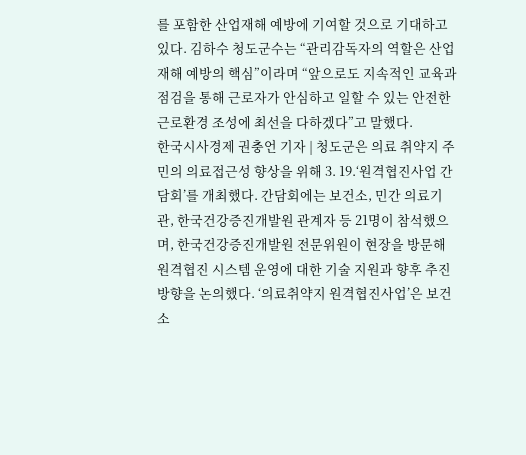를 포함한 산업재해 예방에 기여할 것으로 기대하고 있다. 김하수 청도군수는 “관리감독자의 역할은 산업재해 예방의 핵심”이라며 “앞으로도 지속적인 교육과 점검을 통해 근로자가 안심하고 일할 수 있는 안전한 근로환경 조성에 최선을 다하겠다”고 말했다.
한국시사경제 권충언 기자 | 청도군은 의료 취약지 주민의 의료접근성 향상을 위해 3. 19.‘원격협진사업 간담회’를 개최했다. 간담회에는 보건소, 민간 의료기관, 한국건강증진개발원 관계자 등 21명이 참석했으며, 한국건강증진개발원 전문위원이 현장을 방문해 원격협진 시스템 운영에 대한 기술 지원과 향후 추진 방향을 논의했다. ‘의료취약지 원격협진사업’은 보건소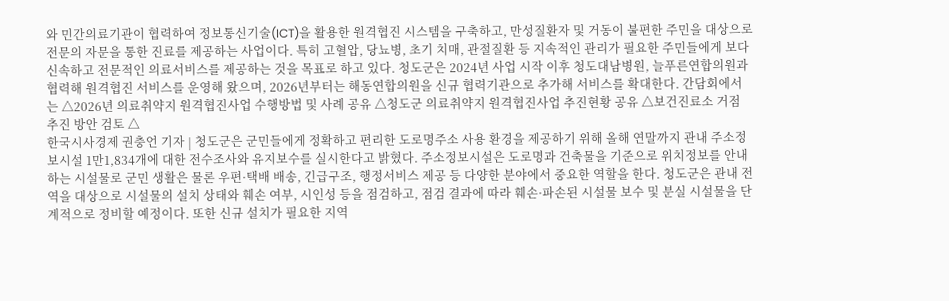와 민간의료기관이 협력하여 정보통신기술(ICT)을 활용한 원격협진 시스템을 구축하고, 만성질환자 및 거동이 불편한 주민을 대상으로 전문의 자문을 통한 진료를 제공하는 사업이다. 특히 고혈압, 당뇨병, 초기 치매, 관절질환 등 지속적인 관리가 필요한 주민들에게 보다 신속하고 전문적인 의료서비스를 제공하는 것을 목표로 하고 있다. 청도군은 2024년 사업 시작 이후 청도대남병원, 늘푸른연합의원과 협력해 원격협진 서비스를 운영해 왔으며, 2026년부터는 해동연합의원을 신규 협력기관으로 추가해 서비스를 확대한다. 간담회에서는 △2026년 의료취약지 원격협진사업 수행방법 및 사례 공유 △청도군 의료취약지 원격협진사업 추진현황 공유 △보건진료소 거점 추진 방안 검토 △
한국시사경제 권충언 기자 | 청도군은 군민들에게 정확하고 편리한 도로명주소 사용 환경을 제공하기 위해 올해 연말까지 관내 주소정보시설 1만1,834개에 대한 전수조사와 유지보수를 실시한다고 밝혔다. 주소정보시설은 도로명과 건축물을 기준으로 위치정보를 안내하는 시설물로 군민 생활은 물론 우편·택배 배송, 긴급구조, 행정서비스 제공 등 다양한 분야에서 중요한 역할을 한다. 청도군은 관내 전역을 대상으로 시설물의 설치 상태와 훼손 여부, 시인성 등을 점검하고, 점검 결과에 따라 훼손·파손된 시설물 보수 및 분실 시설물을 단계적으로 정비할 예정이다. 또한 신규 설치가 필요한 지역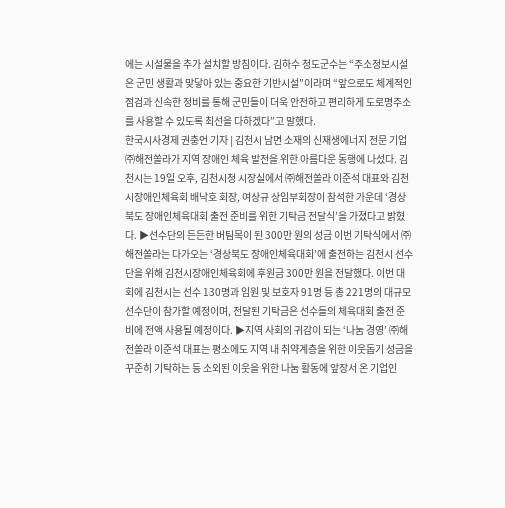에는 시설물을 추가 설치할 방침이다. 김하수 청도군수는 “주소정보시설은 군민 생활과 맞닿아 있는 중요한 기반시설”이라며 “앞으로도 체계적인 점검과 신속한 정비를 통해 군민들이 더욱 안전하고 편리하게 도로명주소를 사용할 수 있도록 최선을 다하겠다”고 말했다.
한국시사경제 권충언 기자 | 김천시 남면 소재의 신재생에너지 전문 기업 ㈜해전쏠라가 지역 장애인 체육 발전을 위한 아름다운 동행에 나섰다. 김천시는 19일 오후, 김천시청 시장실에서 ㈜해전쏠라 이준석 대표와 김천시장애인체육회 배낙호 회장, 여상규 상임부회장이 참석한 가운데 ‘경상북도 장애인체육대회 출전 준비를 위한 기탁금 전달식’을 가졌다고 밝혔다. ▶선수단의 든든한 버팀목이 된 300만 원의 성금 이번 기탁식에서 ㈜해전쏠라는 다가오는 ‘경상북도 장애인체육대회’에 출전하는 김천시 선수단을 위해 김천시장애인체육회에 후원금 300만 원을 전달했다. 이번 대회에 김천시는 선수 130명과 임원 및 보호자 91명 등 총 221명의 대규모 선수단이 참가할 예정이며, 전달된 기탁금은 선수들의 체육대회 출전 준비에 전액 사용될 예정이다. ▶지역 사회의 귀감이 되는 ‘나눔 경영’ ㈜해전쏠라 이준석 대표는 평소에도 지역 내 취약계층을 위한 이웃돕기 성금을 꾸준히 기탁하는 등 소외된 이웃을 위한 나눔 활동에 앞장서 온 기업인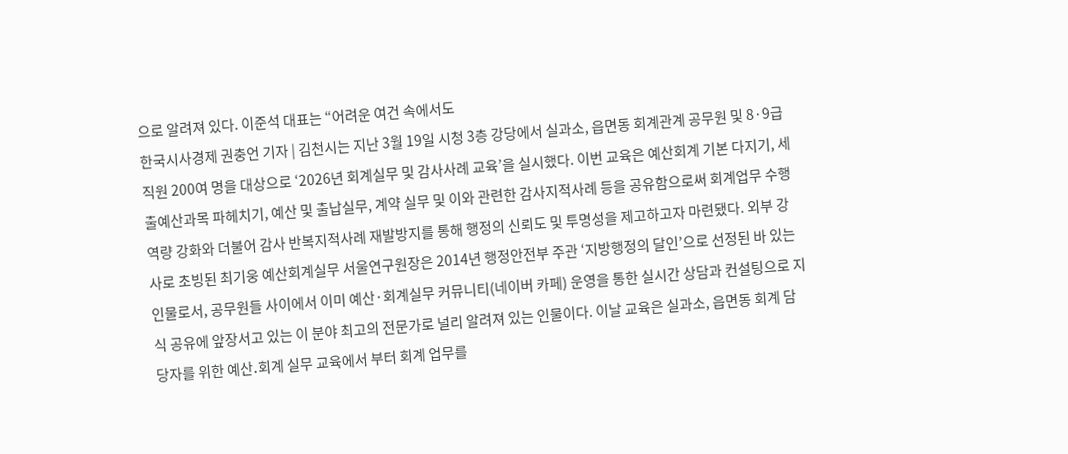으로 알려져 있다. 이준석 대표는 “어려운 여건 속에서도
한국시사경제 권충언 기자 | 김천시는 지난 3월 19일 시청 3층 강당에서 실과소, 읍면동 회계관계 공무원 및 8·9급 직원 200여 명을 대상으로 ‘2026년 회계실무 및 감사사례 교육’을 실시했다. 이번 교육은 예산회계 기본 다지기, 세출예산과목 파헤치기, 예산 및 출납실무, 계약 실무 및 이와 관련한 감사지적사례 등을 공유함으로써 회계업무 수행역량 강화와 더불어 감사 반복지적사례 재발방지를 통해 행정의 신뢰도 및 투명성을 제고하고자 마련됐다. 외부 강사로 초빙된 최기웅 예산회계실무 서울연구원장은 2014년 행정안전부 주관 ‘지방행정의 달인’으로 선정된 바 있는 인물로서, 공무원들 사이에서 이미 예산·회계실무 커뮤니티(네이버 카페) 운영을 통한 실시간 상담과 컨설팅으로 지식 공유에 앞장서고 있는 이 분야 최고의 전문가로 널리 알려져 있는 인물이다. 이날 교육은 실과소, 읍면동 회계 담당자를 위한 예산․회계 실무 교육에서 부터 회계 업무를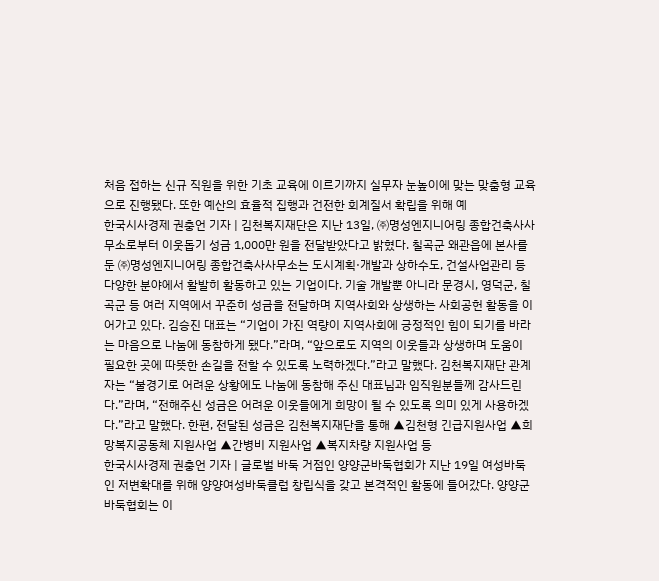처음 접하는 신규 직원을 위한 기초 교육에 이르기까지 실무자 눈높이에 맞는 맞춤형 교육으로 진행됐다. 또한 예산의 효율적 집행과 건전한 회계질서 확립을 위해 예
한국시사경제 권충언 기자 | 김천복지재단은 지난 13일, ㈜명성엔지니어링 종합건축사사무소로부터 이웃돕기 성금 1,000만 원을 전달받았다고 밝혔다. 칠곡군 왜관읍에 본사를 둔 ㈜명성엔지니어링 종합건축사사무소는 도시계획·개발과 상하수도, 건설사업관리 등 다양한 분야에서 활발히 활동하고 있는 기업이다. 기술 개발뿐 아니라 문경시, 영덕군, 칠곡군 등 여러 지역에서 꾸준히 성금을 전달하며 지역사회와 상생하는 사회공헌 활동을 이어가고 있다. 김승진 대표는 “기업이 가진 역량이 지역사회에 긍정적인 힘이 되기를 바라는 마음으로 나눔에 동참하게 됐다.”라며, “앞으로도 지역의 이웃들과 상생하며 도움이 필요한 곳에 따뜻한 손길을 전할 수 있도록 노력하겠다.”라고 말했다. 김천복지재단 관계자는 “불경기로 어려운 상황에도 나눔에 동참해 주신 대표님과 임직원분들께 감사드린다.”라며, “전해주신 성금은 어려운 이웃들에게 희망이 될 수 있도록 의미 있게 사용하겠다.”라고 말했다. 한편, 전달된 성금은 김천복지재단을 통해 ▲김천형 긴급지원사업 ▲희망복지공동체 지원사업 ▲간병비 지원사업 ▲복지차량 지원사업 등
한국시사경제 권충언 기자 | 글로벌 바둑 거점인 양양군바둑협회가 지난 19일 여성바둑인 저변확대를 위해 양양여성바둑클럽 창립식을 갖고 본격적인 활동에 들어갔다. 양양군바둑협회는 이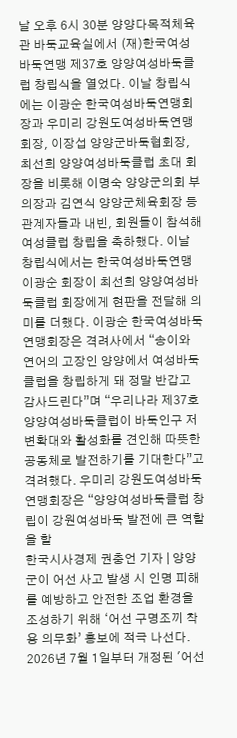날 오후 6시 30분 양양다목적체육관 바둑교육실에서 (재)한국여성바둑연맹 제37호 양양여성바둑클럽 창립식을 열었다. 이날 창립식에는 이광순 한국여성바둑연맹회장과 우미리 강원도여성바둑연맹회장, 이장섭 양양군바둑협회장, 최선희 양양여성바둑클럽 초대 회장을 비롯해 이명숙 양양군의회 부의장과 김연식 양양군체육회장 등 관계자들과 내빈, 회원들이 참석해 여성클럽 창립을 축하했다. 이날 창립식에서는 한국여성바둑연맹 이광순 회장이 최선희 양양여성바둑클럽 회장에게 현판을 전달해 의미를 더했다. 이광순 한국여성바둑연맹회장은 격려사에서 “송이와 연어의 고장인 양양에서 여성바둑클럽을 창립하게 돼 정말 반갑고 감사드린다”며 “우리나라 제37호 양양여성바둑클럽이 바둑인구 저변확대와 활성화를 견인해 따뜻한 공동체로 발전하기를 기대한다”고 격려했다. 우미리 강원도여성바둑연맹회장은 “양양여성바둑클럽 창립이 강원여성바둑 발전에 큰 역할을 할
한국시사경제 권충언 기자 | 양양군이 어선 사고 발생 시 인명 피해를 예방하고 안전한 조업 환경을 조성하기 위해 ‘어선 구명조끼 착용 의무화’ 홍보에 적극 나선다. 2026년 7월 1일부터 개정된 '어선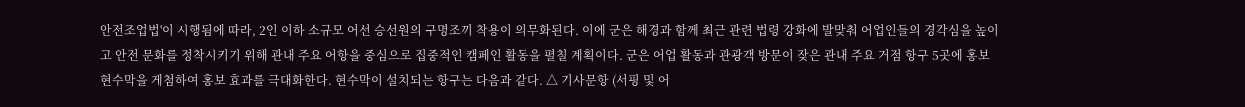안전조업법'이 시행됨에 따라, 2인 이하 소규모 어선 승선원의 구명조끼 착용이 의무화된다. 이에 군은 해경과 함께 최근 관련 법령 강화에 발맞춰 어업인들의 경각심을 높이고 안전 문화를 정착시키기 위해 관내 주요 어항을 중심으로 집중적인 캠페인 활동을 펼칠 계획이다. 군은 어업 활동과 관광객 방문이 잦은 관내 주요 거점 항구 5곳에 홍보 현수막을 게첨하여 홍보 효과를 극대화한다. 현수막이 설치되는 항구는 다음과 같다. △ 기사문항 (서핑 및 어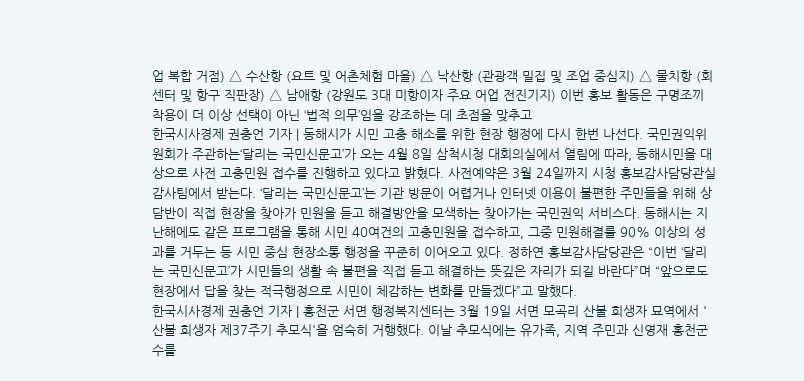업 복합 거점) △ 수산항 (요트 및 어촌체험 마을) △ 낙산항 (관광객 밀집 및 조업 중심지) △ 물치항 (회센터 및 항구 직판장) △ 남애항 (강원도 3대 미항이자 주요 어업 전진기지) 이번 홍보 활동은 구명조끼 착용이 더 이상 선택이 아닌 ‘법적 의무’임을 강조하는 데 초점을 맞추고
한국시사경제 권충언 기자 | 동해시가 시민 고충 해소를 위한 현장 행정에 다시 한번 나선다. 국민권익위원회가 주관하는‘달리는 국민신문고’가 오는 4월 8일 삼척시청 대회의실에서 열림에 따라, 동해시민을 대상으로 사전 고충민원 접수를 진행하고 있다고 밝혔다. 사전예약은 3월 24일까지 시청 홍보감사담당관실 감사팀에서 받는다. ‘달리는 국민신문고’는 기관 방문이 어렵거나 인터넷 이용이 불편한 주민들을 위해 상담반이 직접 현장을 찾아가 민원을 듣고 해결방안을 모색하는 찾아가는 국민권익 서비스다. 동해시는 지난해에도 같은 프로그램을 통해 시민 40여건의 고충민원을 접수하고, 그중 민원해결률 90% 이상의 성과를 거두는 등 시민 중심 현장소통 행정을 꾸준히 이어오고 있다. 정하연 홍보감사담당관은 “이번 ‘달리는 국민신문고’가 시민들의 생활 속 불편을 직접 듣고 해결하는 뜻깊은 자리가 되길 바란다”며 “앞으로도 현장에서 답을 찾는 적극행정으로 시민이 체감하는 변화를 만들겠다”고 말했다.
한국시사경제 권충언 기자 | 홍천군 서면 행정복지센터는 3월 19일 서면 모곡리 산불 희생자 묘역에서 '산불 희생자 제37주기 추모식'을 엄숙히 거행했다. 이날 추모식에는 유가족, 지역 주민과 신영재 홍천군수를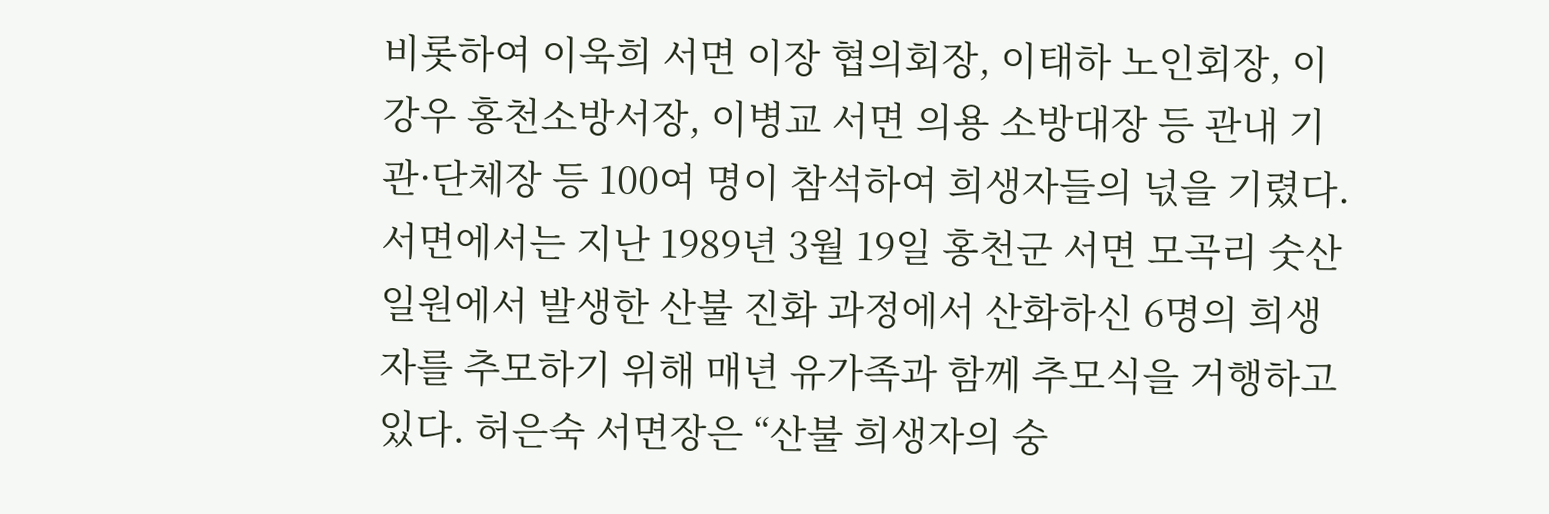비롯하여 이욱희 서면 이장 협의회장, 이태하 노인회장, 이강우 홍천소방서장, 이병교 서면 의용 소방대장 등 관내 기관·단체장 등 100여 명이 참석하여 희생자들의 넋을 기렸다. 서면에서는 지난 1989년 3월 19일 홍천군 서면 모곡리 숫산 일원에서 발생한 산불 진화 과정에서 산화하신 6명의 희생자를 추모하기 위해 매년 유가족과 함께 추모식을 거행하고 있다. 허은숙 서면장은 “산불 희생자의 숭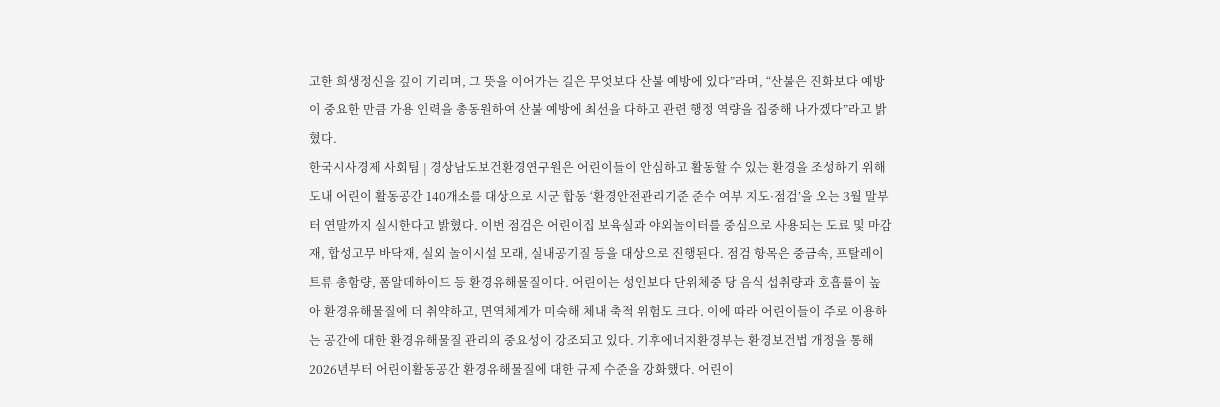고한 희생정신을 깊이 기리며, 그 뜻을 이어가는 길은 무엇보다 산불 예방에 있다”라며, “산불은 진화보다 예방이 중요한 만큼 가용 인력을 총동원하여 산불 예방에 최선을 다하고 관련 행정 역량을 집중해 나가겠다”라고 밝혔다.
한국시사경제 사회팀 | 경상남도보건환경연구원은 어린이들이 안심하고 활동할 수 있는 환경을 조성하기 위해 도내 어린이 활동공간 140개소를 대상으로 시군 합동 ‘환경안전관리기준 준수 여부 지도·점검’을 오는 3월 말부터 연말까지 실시한다고 밝혔다. 이번 점검은 어린이집 보육실과 야외놀이터를 중심으로 사용되는 도료 및 마감재, 합성고무 바닥재, 실외 놀이시설 모래, 실내공기질 등을 대상으로 진행된다. 점검 항목은 중금속, 프탈레이트류 총함량, 폼알데하이드 등 환경유해물질이다. 어린이는 성인보다 단위체중 당 음식 섭취량과 호흡률이 높아 환경유해물질에 더 취약하고, 면역체계가 미숙해 체내 축적 위험도 크다. 이에 따라 어린이들이 주로 이용하는 공간에 대한 환경유해물질 관리의 중요성이 강조되고 있다. 기후에너지환경부는 환경보건법 개정을 통해 2026년부터 어린이활동공간 환경유해물질에 대한 규제 수준을 강화했다. 어린이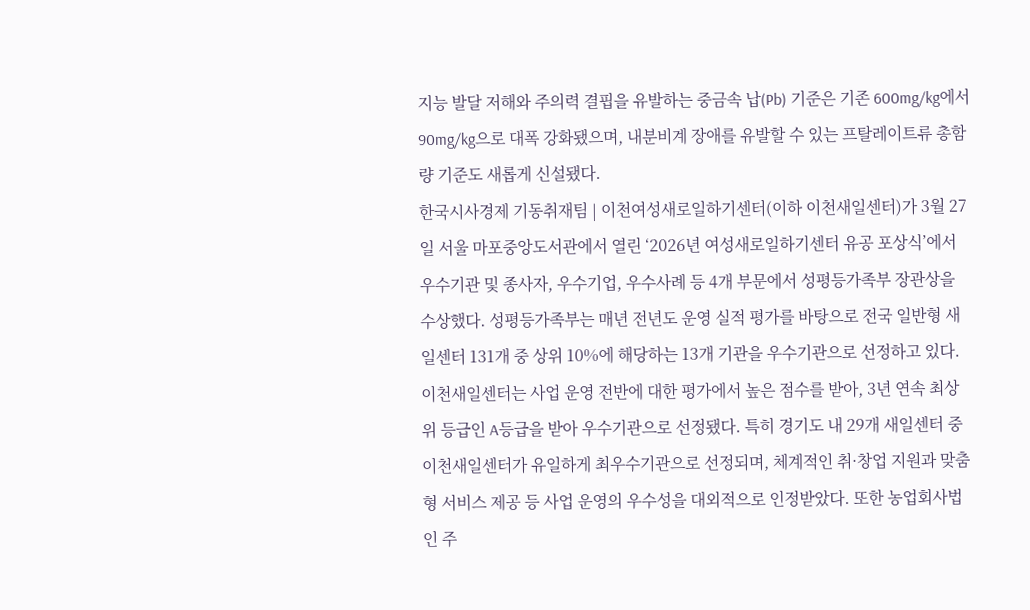지능 발달 저해와 주의력 결핍을 유발하는 중금속 납(Pb) 기준은 기존 600mg/kg에서 90mg/kg으로 대폭 강화됐으며, 내분비계 장애를 유발할 수 있는 프탈레이트류 총함량 기준도 새롭게 신설됐다.
한국시사경제 기동취재팀 | 이천여성새로일하기센터(이하 이천새일센터)가 3월 27일 서울 마포중앙도서관에서 열린 ‘2026년 여성새로일하기센터 유공 포상식’에서 우수기관 및 종사자, 우수기업, 우수사례 등 4개 부문에서 성평등가족부 장관상을 수상했다. 성평등가족부는 매년 전년도 운영 실적 평가를 바탕으로 전국 일반형 새일센터 131개 중 상위 10%에 해당하는 13개 기관을 우수기관으로 선정하고 있다. 이천새일센터는 사업 운영 전반에 대한 평가에서 높은 점수를 받아, 3년 연속 최상위 등급인 A등급을 받아 우수기관으로 선정됐다. 특히 경기도 내 29개 새일센터 중 이천새일센터가 유일하게 최우수기관으로 선정되며, 체계적인 취·창업 지원과 맞춤형 서비스 제공 등 사업 운영의 우수성을 대외적으로 인정받았다. 또한 농업회사법인 주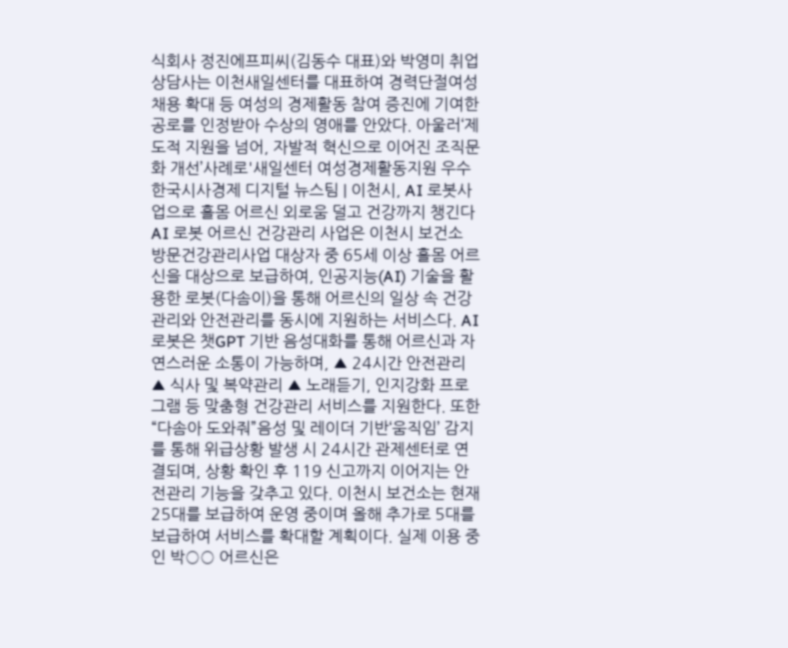식회사 정진에프피씨(김동수 대표)와 박영미 취업상담사는 이천새일센터를 대표하여 경력단절여성 채용 확대 등 여성의 경제활동 참여 증진에 기여한 공로를 인정받아 수상의 영애를 안았다. 아울러‘제도적 지원을 넘어, 자발적 혁신으로 이어진 조직문화 개선’사례로'새일센터 여성경제활동지원 우수
한국시사경제 디지털 뉴스팀 | 이천시, AI 로봇사업으로 홀몸 어르신 외로움 덜고 건강까지 챙긴다 AI 로봇 어르신 건강관리 사업은 이천시 보건소 방문건강관리사업 대상자 중 65세 이상 홀몸 어르신을 대상으로 보급하여, 인공지능(AI) 기술을 활용한 로봇(다솜이)을 통해 어르신의 일상 속 건강관리와 안전관리를 동시에 지원하는 서비스다. AI 로봇은 챗GPT 기반 음성대화를 통해 어르신과 자연스러운 소통이 가능하며, ▲ 24시간 안전관리 ▲ 식사 및 복약관리 ▲ 노래듣기, 인지강화 프로그램 등 맞춤형 건강관리 서비스를 지원한다. 또한 “다솜아 도와줘”음성 및 레이더 기반‘움직임’ 감지를 통해 위급상황 발생 시 24시간 관제센터로 연결되며, 상황 확인 후 119 신고까지 이어지는 안전관리 기능을 갖추고 있다. 이천시 보건소는 현재 25대를 보급하여 운영 중이며 올해 추가로 5대를 보급하여 서비스를 확대할 계획이다. 실제 이용 중인 박○○ 어르신은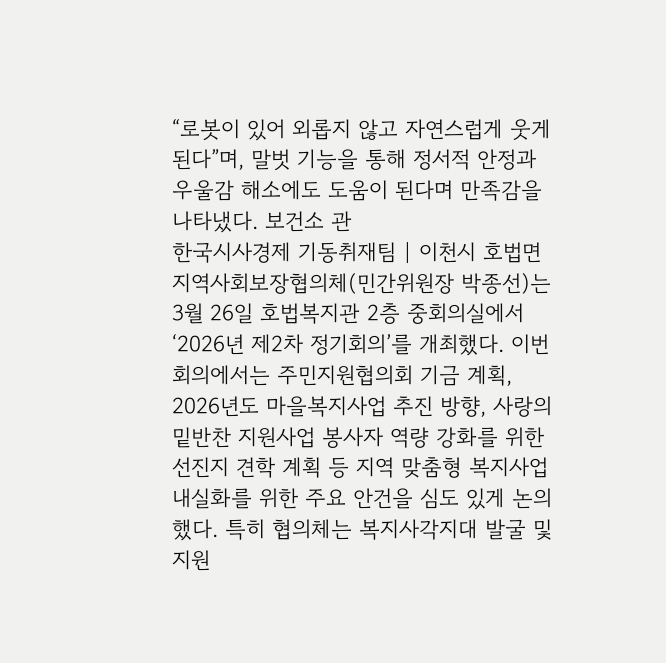“로봇이 있어 외롭지 않고 자연스럽게 웃게 된다”며, 말벗 기능을 통해 정서적 안정과 우울감 해소에도 도움이 된다며 만족감을 나타냈다. 보건소 관
한국시사경제 기동취재팀 | 이천시 호법면 지역사회보장협의체(민간위원장 박종선)는 3월 26일 호법복지관 2층 중회의실에서 ‘2026년 제2차 정기회의’를 개최했다. 이번 회의에서는 주민지원협의회 기금 계획, 2026년도 마을복지사업 추진 방향, 사랑의 밑반찬 지원사업 봉사자 역량 강화를 위한 선진지 견학 계획 등 지역 맞춤형 복지사업 내실화를 위한 주요 안건을 심도 있게 논의했다. 특히 협의체는 복지사각지대 발굴 및 지원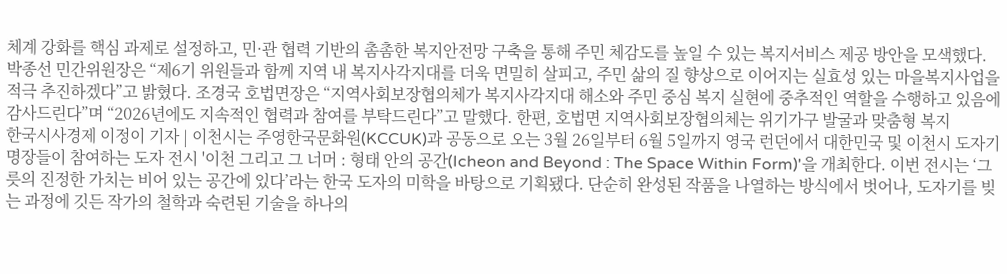체계 강화를 핵심 과제로 설정하고, 민·관 협력 기반의 촘촘한 복지안전망 구축을 통해 주민 체감도를 높일 수 있는 복지서비스 제공 방안을 모색했다. 박종선 민간위원장은 “제6기 위원들과 함께 지역 내 복지사각지대를 더욱 면밀히 살피고, 주민 삶의 질 향상으로 이어지는 실효성 있는 마을복지사업을 적극 추진하겠다”고 밝혔다. 조경국 호법면장은 “지역사회보장협의체가 복지사각지대 해소와 주민 중심 복지 실현에 중추적인 역할을 수행하고 있음에 감사드린다”며 “2026년에도 지속적인 협력과 참여를 부탁드린다”고 말했다. 한편, 호법면 지역사회보장협의체는 위기가구 발굴과 맞춤형 복지
한국시사경제 이정이 기자 | 이천시는 주영한국문화원(KCCUK)과 공동으로 오는 3월 26일부터 6월 5일까지 영국 런던에서 대한민국 및 이천시 도자기 명장들이 참여하는 도자 전시 '이천 그리고 그 너머 : 형태 안의 공간(Icheon and Beyond : The Space Within Form)'을 개최한다. 이번 전시는 ‘그릇의 진정한 가치는 비어 있는 공간에 있다’라는 한국 도자의 미학을 바탕으로 기획됐다. 단순히 완성된 작품을 나열하는 방식에서 벗어나, 도자기를 빚는 과정에 깃든 작가의 철학과 숙련된 기술을 하나의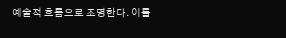예술적 흐름으로 조명한다. 이를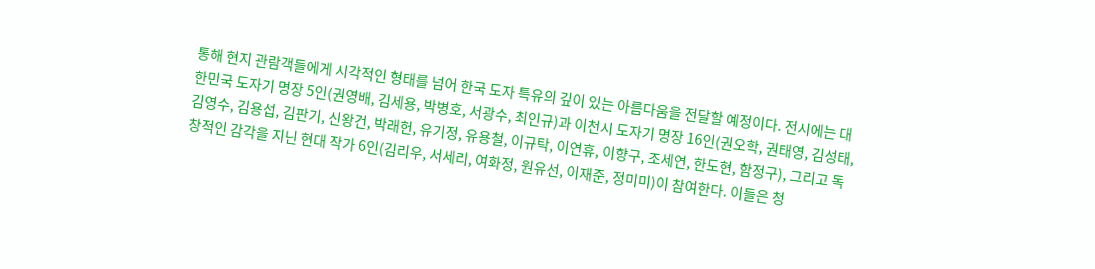통해 현지 관람객들에게 시각적인 형태를 넘어 한국 도자 특유의 깊이 있는 아름다움을 전달할 예정이다. 전시에는 대한민국 도자기 명장 5인(권영배, 김세용, 박병호, 서광수, 최인규)과 이천시 도자기 명장 16인(권오학, 권태영, 김성태, 김영수, 김용섭, 김판기, 신왕건, 박래헌, 유기정, 유용철, 이규탁, 이연휴, 이향구, 조세연, 한도현, 함정구), 그리고 독창적인 감각을 지닌 현대 작가 6인(김리우, 서세리, 여화정, 원유선, 이재준, 정미미)이 참여한다. 이들은 청